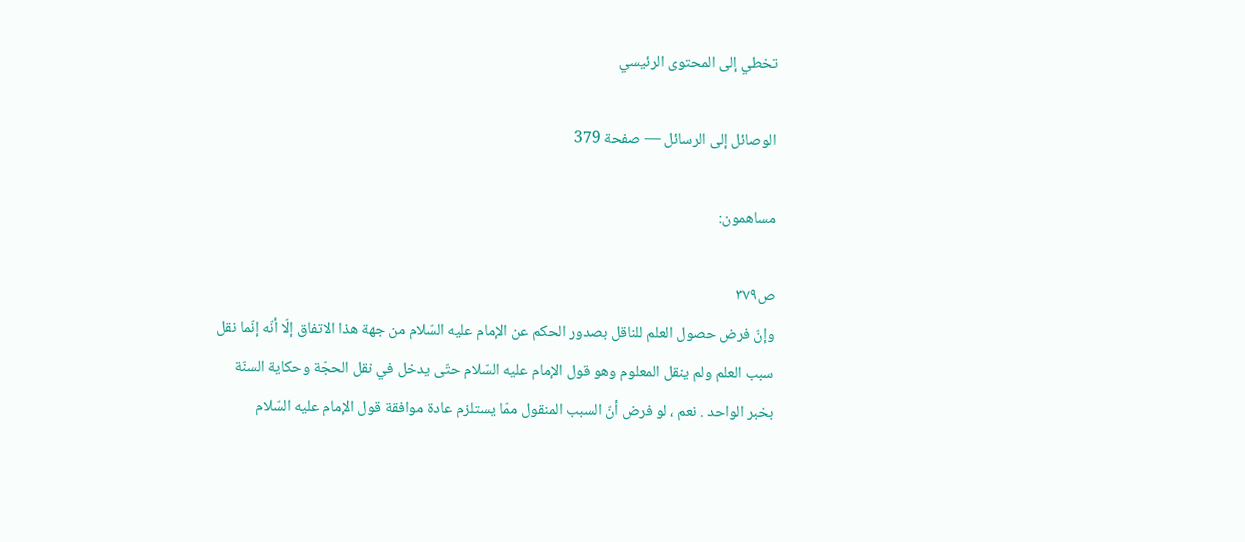تخطي إلى المحتوى الرئيسي

الوصائل إلى الرسائل — صفحة 379

مساهمون:

ص٣٧٩
وإنّ فرض حصول العلم للناقل بصدور الحكم عن الإمام عليه السّلام من جهة هذا الاتفاق إلّا أنّه إنّما نقل سبب العلم ولم ينقل المعلوم وهو قول الإمام عليه السّلام حتّى يدخل في نقل الحجّة وحكاية السنّة بخبر الواحد . نعم ، لو فرض أنّ السبب المنقول ممّا يستلزم عادة موافقة قول الإمام عليه السّلام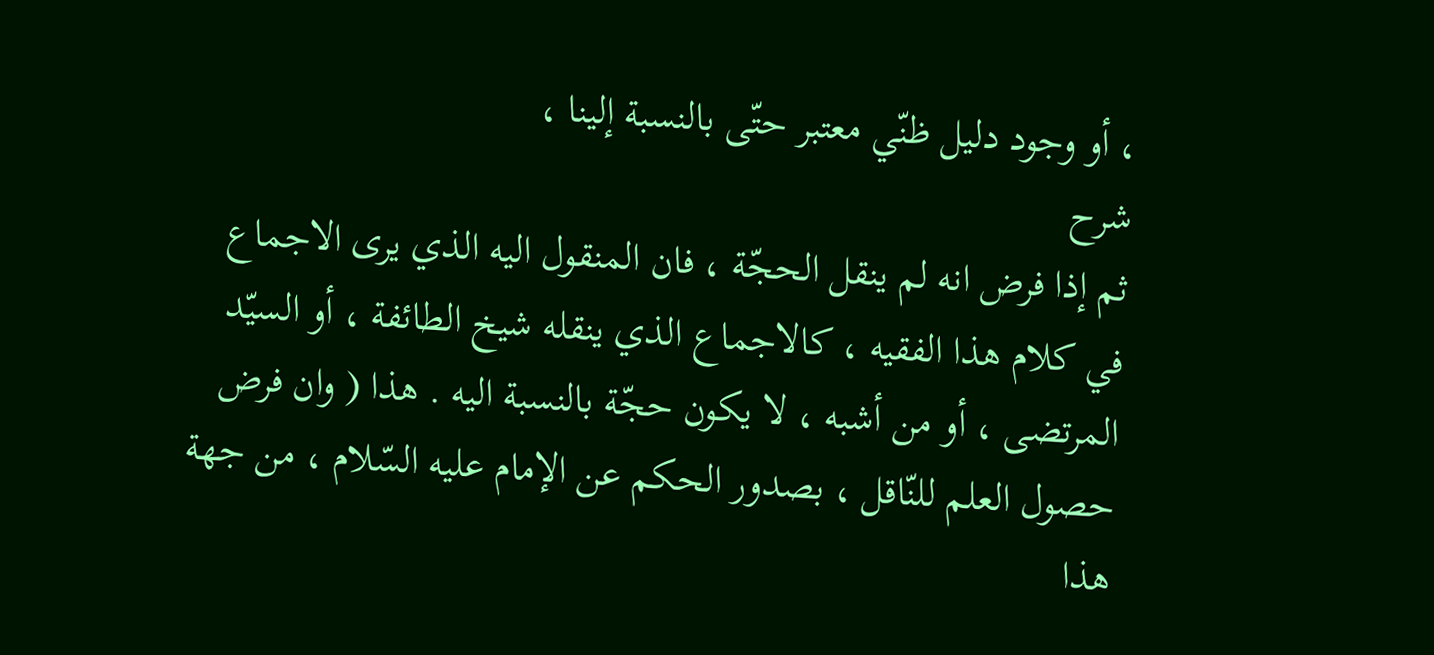، أو وجود دليل ظنّي معتبر حتّى بالنسبة إلينا ،
شرح
ثم إذا فرض انه لم ينقل الحجّة ، فان المنقول اليه الذي يرى الاجماع في كلام هذا الفقيه ، كالاجماع الذي ينقله شيخ الطائفة ، أو السيّد المرتضى ، أو من أشبه ، لا يكون حجّة بالنسبة اليه . هذا ( وان فرض حصول العلم للنّاقل ، بصدور الحكم عن الإمام عليه السّلام ، من جهة هذا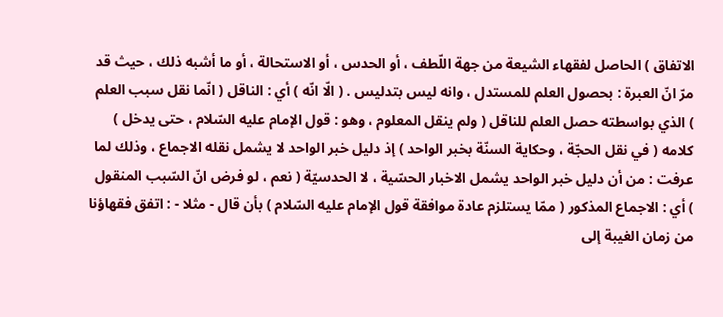الاتفاق ) الحاصل لفقهاء الشيعة من جهة اللّطف ، أو الحدس ، أو الاستحالة ، أو ما أشبه ذلك ، حيث قد مرّ انّ العبرة : بحصول العلم للمستدل ، وانه ليس بتدليس . ( الّا انّه ) أي : الناقل ( انّما نقل سبب العلم ) الذي بواسطته حصل العلم للناقل ( ولم ينقل المعلوم ، وهو : قول الإمام عليه السّلام ، حتى يدخل ) كلامه ( في نقل الحجّة ، وحكاية السنّة بخبر الواحد ) إذ دليل خبر الواحد لا يشمل نقله الاجماع ، وذلك لما عرفت : من أن دليل خبر الواحد يشمل الاخبار الحسّية ، لا الحدسيّة ( نعم ، لو فرض انّ السّبب المنقول ) أي : الاجماع المذكور ( ممّا يستلزم عادة موافقة قول الإمام عليه السّلام ) بأن قال - مثلا - : اتفق فقهاؤنا من زمان الغيبة إلى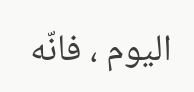اليوم ، فانّه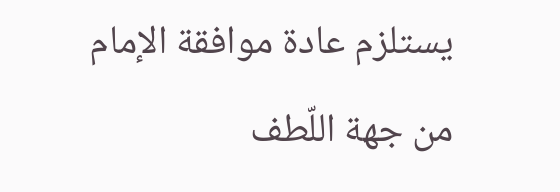يستلزم عادة موافقة الإمام من جهة اللّطف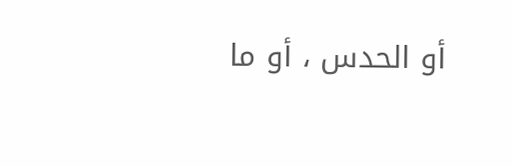أو الحدس ، أو ما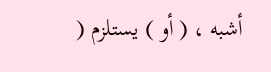أشبه ، ( أو ) يستلزم (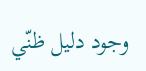وجود دليل ظنّي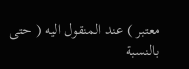معتبر ) عند المنقول اليه ( حتى بالنسبة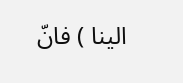الينا ) فانّ